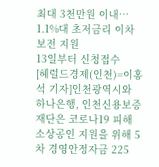최대 3천만원 이내… 1.1%대 초저금리 이차보전 지원
13일부터 신청접수
[헤럴드경제(인천)=이홍석 기자]인천광역시와 하나은행, 인천신용보증재단은 코로나19 피해 소상공인 지원을 위해 5차 경영안정자금 225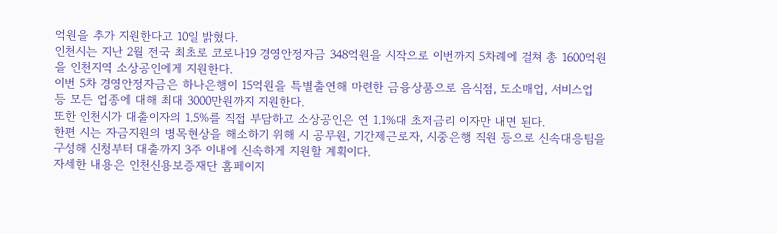억원을 추가 지원한다고 10일 밝혔다.
인천시는 지난 2월 전국 최초로 코로나19 경영안정자금 348억원을 시작으로 이번까지 5차례에 걸쳐 총 1600억원을 인천지역 소상공인에게 지원한다.
이번 5차 경영안정자금은 하나은행이 15억원을 특별출연해 마련한 금융상품으로 음식점, 도소매업, 서비스업 등 모든 업종에 대해 최대 3000만원까지 지원한다.
또한 인천시가 대출이자의 1.5%를 직접 부담하고 소상공인은 연 1.1%대 초저금리 이자만 내면 된다.
한편 시는 자금지원의 병목현상을 해소하기 위해 시 공무원, 기간제근로자, 시중은행 직원 등으로 신속대응팀을 구성해 신청부터 대출까지 3주 이내에 신속하게 지원할 계획이다.
자세한 내용은 인천신용보증재단 홈페이지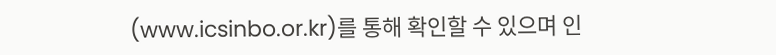(www.icsinbo.or.kr)를 통해 확인할 수 있으며 인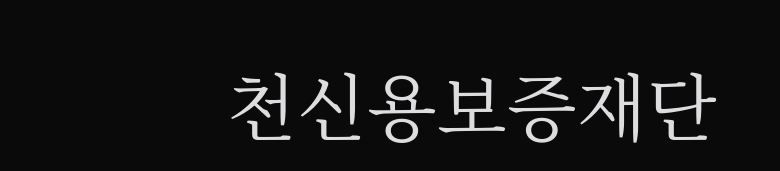천신용보증재단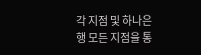각 지점 및 하나은행 모든 지점을 통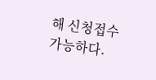해 신청접수 가능하다.